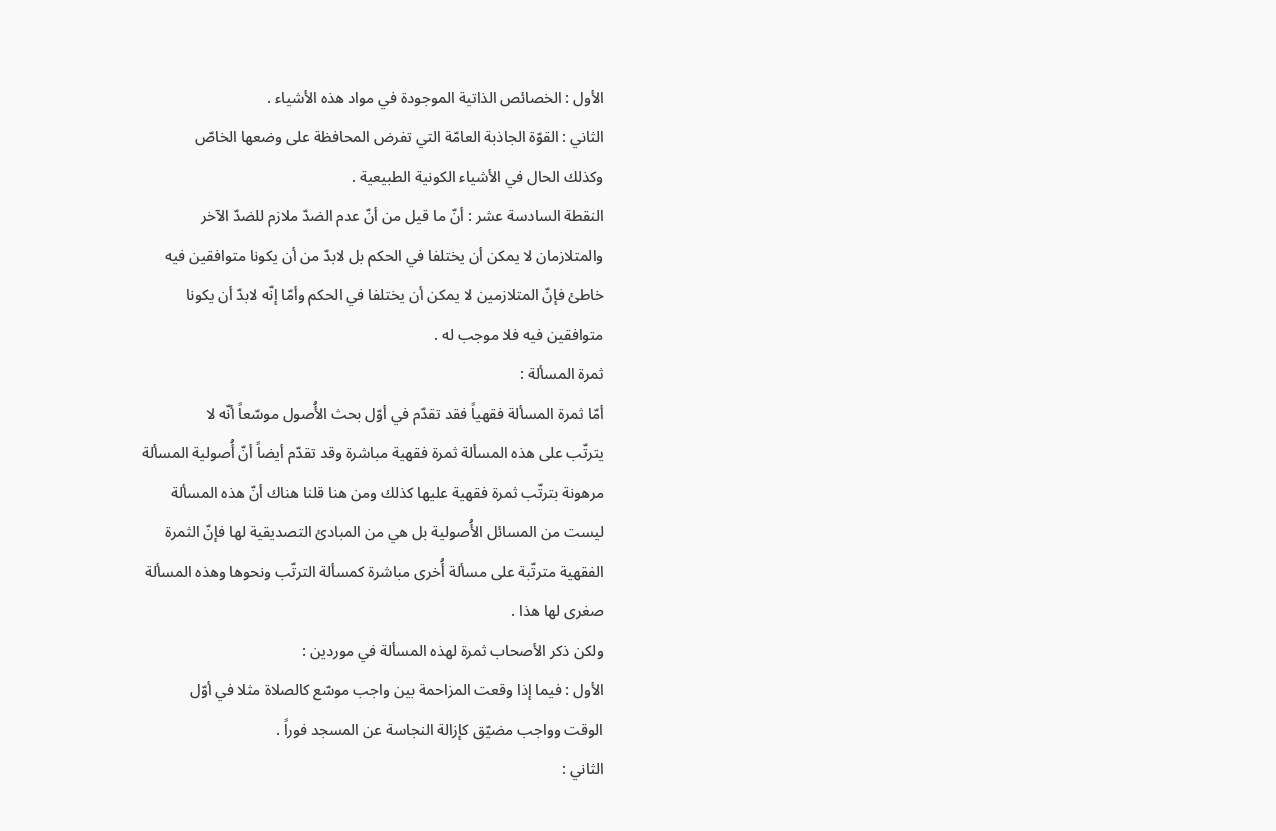الأول : الخصائص الذاتية الموجودة في مواد هذه الأشياء .
الثاني : القوّة الجاذبة العامّة التي تفرض المحافظة على وضعها الخاصّ
وكذلك الحال في الأشياء الكونية الطبيعية .
النقطة السادسة عشر : أنّ ما قيل من أنّ عدم الضدّ ملازم للضدّ الآخر
والمتلازمان لا يمكن أن يختلفا في الحكم بل لابدّ من أن يكونا متوافقين فيه
خاطئ فإنّ المتلازمين لا يمكن أن يختلفا في الحكم وأمّا إنّه لابدّ أن يكونا
متوافقين فيه فلا موجب له .
ثمرة المسألة :
أمّا ثمرة المسألة فقهياً فقد تقدّم في أوّل بحث الأُصول موسّعاً أنّه لا
يترتّب على هذه المسألة ثمرة فقهية مباشرة وقد تقدّم أيضاً أنّ أُصولية المسألة
مرهونة بترتّب ثمرة فقهية عليها كذلك ومن هنا قلنا هناك أنّ هذه المسألة
ليست من المسائل الأُصولية بل هي من المبادئ التصديقية لها فإنّ الثمرة
الفقهية مترتّبة على مسألة أُخرى مباشرة كمسألة الترتّب ونحوها وهذه المسألة
صغرى لها هذا .
ولكن ذكر الأصحاب ثمرة لهذه المسألة في موردين :
الأول : فيما إذا وقعت المزاحمة بين واجب موسّع كالصلاة مثلا في أوّل
الوقت وواجب مضيّق كإزالة النجاسة عن المسجد فوراً .
الثاني :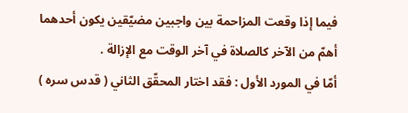فيما إذا وقعت المزاحمة بين واجبين مضيّقين يكون أحدهما
أهمّ من الآخر كالصلاة في آخر الوقت مع الإزالة .
أمّا في المورد الأول : فقد اختار المحقّق الثاني ( قدس سره )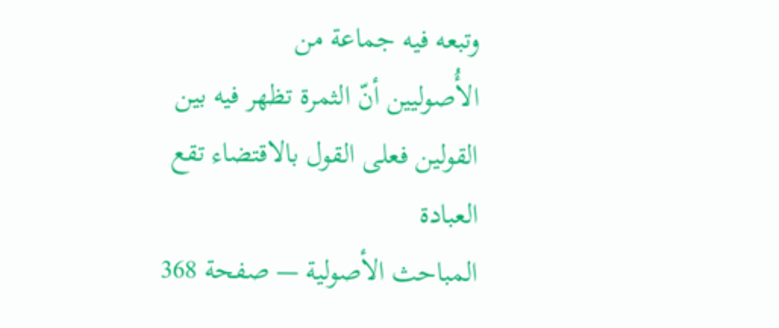وتبعه فيه جماعة من
الأُصوليين أنّ الثمرة تظهر فيه بين القولين فعلى القول بالاقتضاء تقع العبادة
المباحث الأصولية — صفحة 368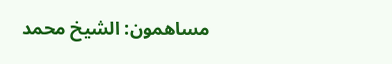مساهمون: الشيخ محمد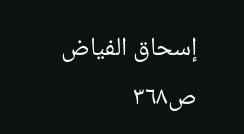إسحاق الفياض
ص٣٦٨